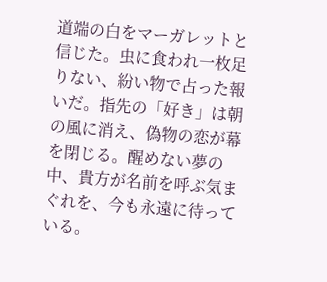道端の白をマーガレットと信じた。虫に食われ一枚足りない、紛い物で占った報いだ。指先の「好き」は朝の風に消え、偽物の恋が幕を閉じる。醒めない夢の中、貴方が名前を呼ぶ気まぐれを、今も永遠に待っている。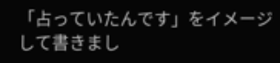「占っていたんです」をイメージして書きまし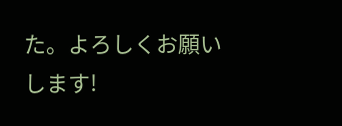た。よろしくお願いします!